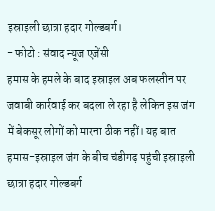इस्राइली छात्रा हदार गोल्डबर्ग।
- फोटो : संवाद न्यूज एजेंसी
हमास के हमले के बाद इस्राइल अब फलस्तीन पर जवाबी कार्रवाई कर बदला ले रहा है लेकिन इस जंग में बेकसूर लोगों को मारना ठीक नहीं। यह बात हमास-इस्राइल जंग के बीच चंडीगढ़ पहुंची इस्राइली छात्रा हदार गोल्डबर्ग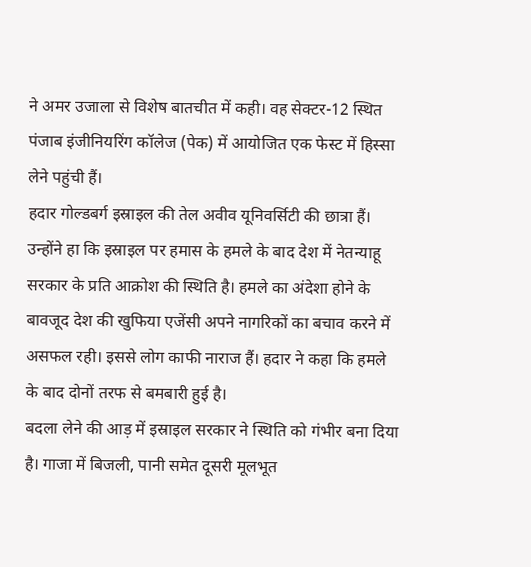ने अमर उजाला से विशेष बातचीत में कही। वह सेक्टर-12 स्थित पंजाब इंजीनियरिंग कॉलेज (पेक) में आयोजित एक फेस्ट में हिस्सा लेने पहुंची हैं।
हदार गोल्डबर्ग इस्राइल की तेल अवीव यूनिवर्सिटी की छात्रा हैं। उन्होंने हा कि इस्राइल पर हमास के हमले के बाद देश में नेतन्याहू सरकार के प्रति आक्रोश की स्थिति है। हमले का अंदेशा होने के बावजूद देश की खुफिया एजेंसी अपने नागरिकों का बचाव करने में असफल रही। इससे लोग काफी नाराज हैं। हदार ने कहा कि हमले के बाद दोनों तरफ से बमबारी हुई है।
बदला लेने की आड़ में इस्राइल सरकार ने स्थिति को गंभीर बना दिया है। गाजा में बिजली, पानी समेत दूसरी मूलभूत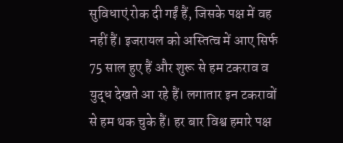सुविधाएं रोक दी गईं हैं, जिसके पक्ष में वह नहीं हैं। इजरायल को अस्तित्व में आए सिर्फ 75 साल हुए हैं और शुरू से हम टकराव व युद्ध देखते आ रहे हैं। लगातार इन टकरावों से हम थक चुके हैं। हर बार विश्व हमारे पक्ष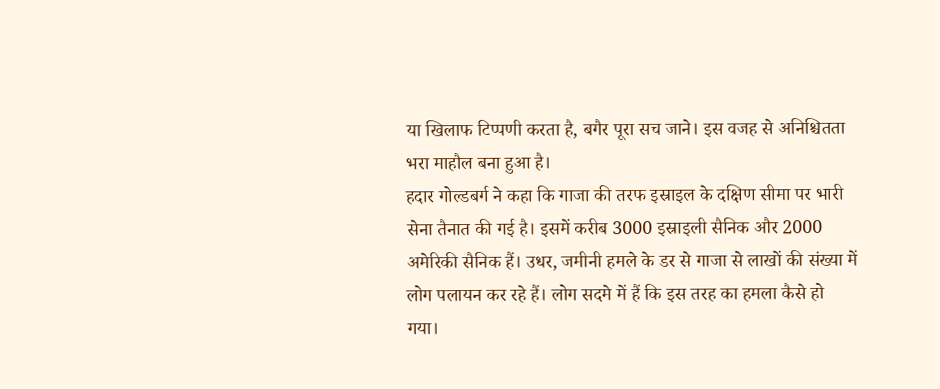या खिलाफ टिप्पणी करता है, बगैर पूरा सच जाने। इस वजह से अनिश्चितता भरा माहौल बना हुआ है।
हदार गोल्डबर्ग ने कहा कि गाजा की तरफ इस्राइल के दक्षिण सीमा पर भारी सेना तैनात की गई है। इसमें करीब 3000 इस्राइली सैनिक और 2000 अमेरिकी सैनिक हैं। उधर, जमीनी हमले के डर से गाजा से लाखों की संख्या में लोग पलायन कर रहे हैं। लोग सदमे में हैं कि इस तरह का हमला कैसे हो गया।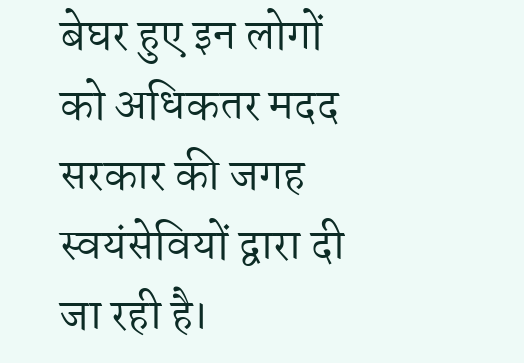बेघर हुए इन लोगों को अधिकतर मदद सरकार की जगह स्वयंसेवियों द्वारा दी जा रही है।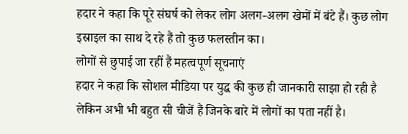हदार ने कहा कि पूरे संघर्ष को लेकर लोग अलग-अलग खेमों में बंटे हैं। कुछ लोग इस्राइल का साथ दे रहे हैं तो कुछ फलस्तीन का।
लोगों से छुपाई जा रहीं हैं महत्वपूर्ण सूचनाएं
हदार ने कहा कि सोशल मीडिया पर युद्ध की कुछ ही जानकारी साझा हो रही है लेकिन अभी भी बहुत सी चीजें हैं जिनके बारे में लोगों का पता नहीं है।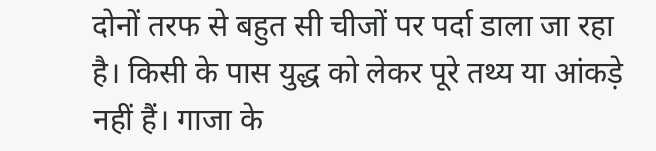दोनों तरफ से बहुत सी चीजों पर पर्दा डाला जा रहा है। किसी के पास युद्ध को लेकर पूरे तथ्य या आंकड़े नहीं हैं। गाजा के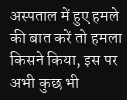अस्पताल में हुए हमले की बात करें तो हमला किसने किया, इस पर अभी कुछ भी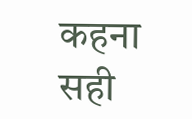कहना सही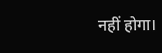नहीं होगा।